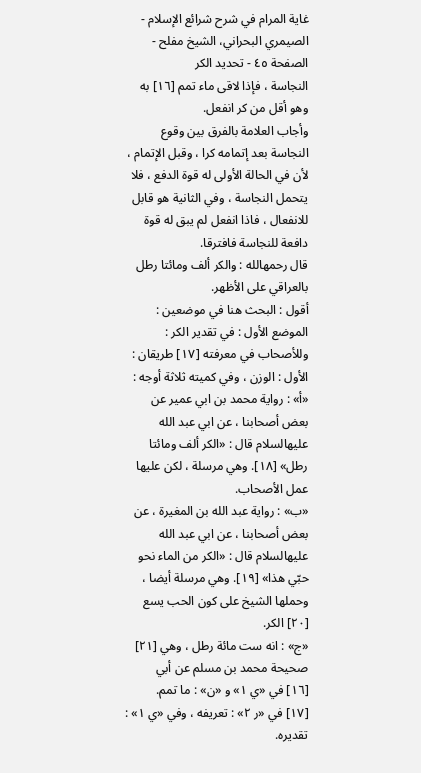غاية المرام في شرح شرائع الإسلام - الصيمري البحراني، الشيخ مفلح - الصفحة ٤٥ - تحديد الكر
النجاسة ، فإذا لاقى ماء تمم [١٦] به وهو أقل من كر انفعل.
وأجاب العلامة بالفرق بين وقوع النجاسة بعد إتمامه كرا ، وقبل الإتمام ، لأن في الحالة الأولى له قوة الدفع ، فلا يتحمل النجاسة ، وفي الثانية هو قابل للانفعال ، فاذا انفعل لم يبق له قوة دافعة للنجاسة فافترقا.
قال رحمهالله : والكر ألف ومائتا رطل بالعراقي على الأظهر.
أقول : البحث هنا في موضعين :
الموضع الأول : في تقدير الكر :
وللأصحاب في معرفته [١٧] طريقان :
الأول : الوزن ، وفي كميته ثلاثة أوجه :
«أ» : رواية محمد بن ابي عمير عن بعض أصحابنا ، عن ابي عبد الله عليهالسلام قال : «الكر ألف ومائتا رطل» [١٨]. وهي مرسلة ، لكن عليها عمل الأصحاب.
«ب» : رواية عبد الله بن المغيرة ، عن بعض أصحابنا ، عن ابي عبد الله عليهالسلام قال : «الكر من الماء نحو حبّي هذا» [١٩]. وهي مرسلة أيضا ، وحملها الشيخ على كون الحب يسع [٢٠] الكر.
«ج» : انه ست مائة رطل ، وهي [٢١] صحيحة محمد بن مسلم عن أبي
[١٦] في «ي ١» و «ن» : ما تمم.
[١٧] في «ر ٢» : تعريفه ، وفي «ي ١» : تقديره.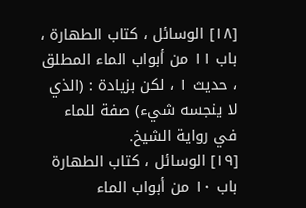[١٨] الوسائل ، كتاب الطهارة ، باب ١١ من أبواب الماء المطلق ، حديث ١ ، لكن بزيادة : (الذي لا ينجسه شيء) صفة للماء في رواية الشيخ.
[١٩] الوسائل ، كتاب الطهارة باب ١٠ من أبواب الماء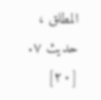المطلق ، حديث ٧.
[٢٠]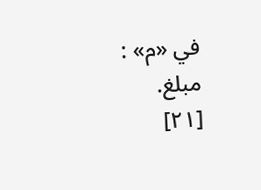في «م» : مبلغ.
[٢١]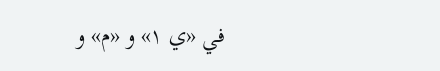في «ي ١» و «م» و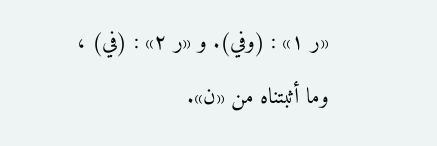«ر ١» : (وفي). و «ر ٢» : (في) ، وما أثبتناه من «ن».